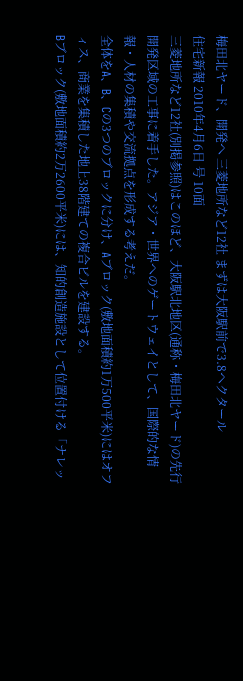梅田北ヤード、開発へ 三菱地所など12社 まずは大阪駅前で3.8ヘクタール
住宅新報 2010年4月6日 号 10面
三菱地所など12社(別掲参照)はこのほど、大阪駅北地区(通称・梅田北ヤード)の先行開発区域の工事に着手した。アジア・世界へのゲートウェイとして、国際的な情報・人材の集積や交流拠点を形成する考えだ。
全体をA、B、Cの3つのブロックに分け、Aブロック(敷地面積約1万500平米)にはオフィス、商業を集積した地上38階建ての複合ビルを建設する。
Bブロック(敷地面積約2万2600平米)には、知的創造施設として位置付ける「ナレッ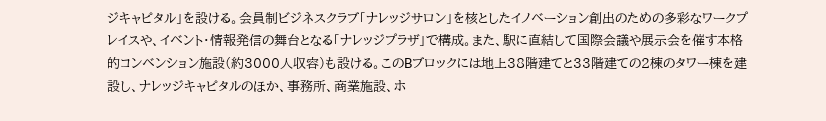ジキャピタル」を設ける。会員制ビジネスクラブ「ナレッジサロン」を核としたイノベーション創出のための多彩なワークプレイスや、イベント・情報発信の舞台となる「ナレッジプラザ」で構成。また、駅に直結して国際会議や展示会を催す本格的コンベンション施設(約3000人収容)も設ける。このBブロックには地上38階建てと33階建ての2棟のタワー棟を建設し、ナレッジキャピタルのほか、事務所、商業施設、ホ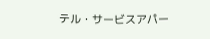テル・サービスアパー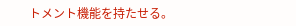トメント機能を持たせる。